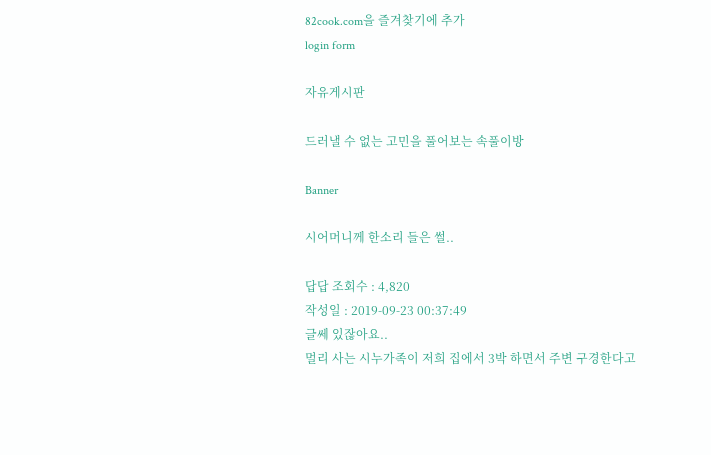82cook.com을 즐겨찾기에 추가
login form

자유게시판

드러낼 수 없는 고민을 풀어보는 속풀이방

Banner

시어머니께 한소리 들은 썰..

답답 조회수 : 4,820
작성일 : 2019-09-23 00:37:49
글쎄 있잖아요..
멀리 사는 시누가족이 저희 집에서 3박 하면서 주변 구경한다고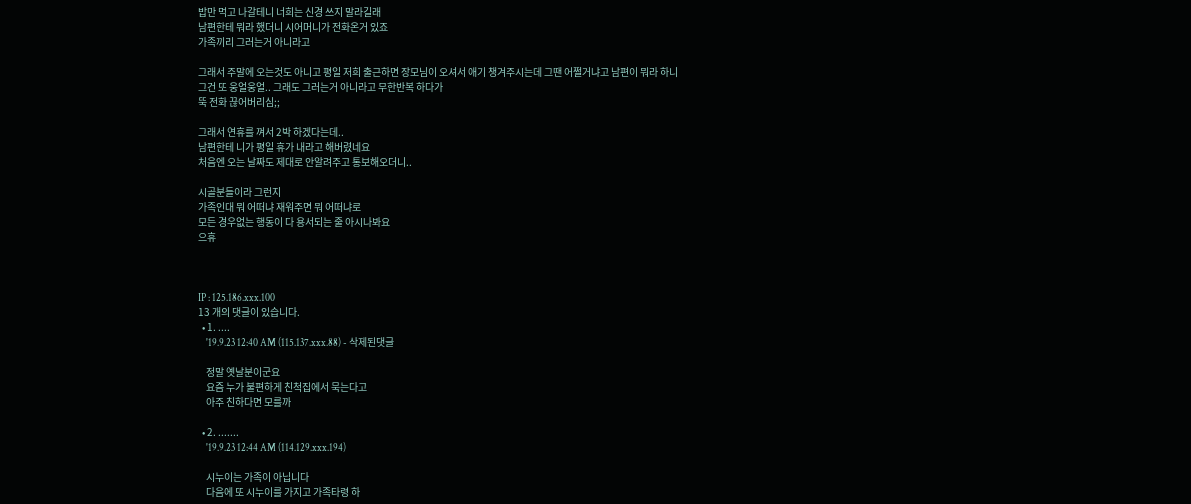밥만 먹고 나갈테니 너희는 신경 쓰지 말라길래
남편한테 뭐라 했더니 시어머니가 전화온거 있죠
가족끼리 그러는거 아니라고

그래서 주말에 오는것도 아니고 평일 저희 출근하면 장모님이 오셔서 애기 챙겨주시는데 그땐 어쩔거냐고 남편이 뭐라 하니
그건 또 웅얼웅얼.. 그래도 그러는거 아니라고 무한반복 하다가
뚝 전화 끊어버리심;;

그래서 연휴를 껴서 2박 하겠다는데..
남편한테 니가 평일 휴가 내라고 해버렸네요
처음엔 오는 날짜도 제대로 안알려주고 통보해오더니..

시골분들이라 그런지
가족인대 뭐 어떠냐 재워주면 뭐 어떠냐로
모든 경우없는 행동이 다 용서되는 줄 아시나봐요
으휴



IP : 125.186.xxx.100
13 개의 댓글이 있습니다.
  • 1. ....
    '19.9.23 12:40 AM (115.137.xxx.88) - 삭제된댓글

    정말 옛날분이군요
    요즘 누가 불편하게 친척집에서 묵는다고
    아주 친하다면 모를까

  • 2. .......
    '19.9.23 12:44 AM (114.129.xxx.194)

    시누이는 가족이 아닙니다
    다음에 또 시누이를 가지고 가족타령 하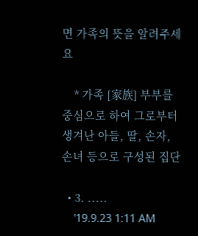면 가족의 뜻을 알려주세요

    * 가족 [家族] 부부를 중심으로 하여 그로부터 생겨난 아들, 딸, 손자, 손녀 등으로 구성된 집단

  • 3. .....
    '19.9.23 1:11 AM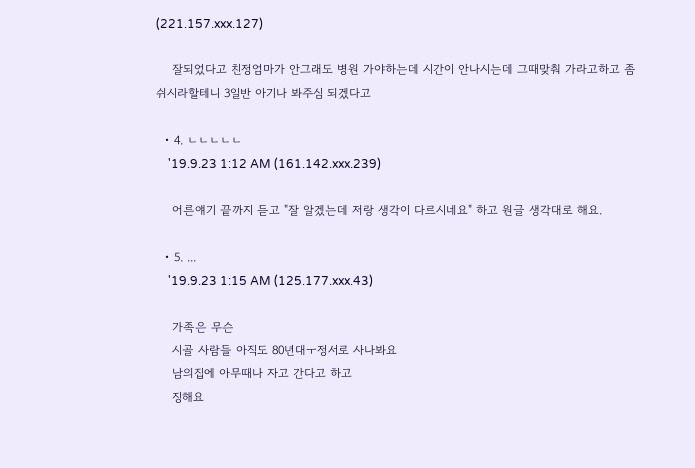(221.157.xxx.127)

    잘되었다고 친정엄마가 안그래도 병원 가야하는데 시간이 안나시는데 그때맞춰 가라고하고 좀 쉬시라할테니 3일반 아기나 봐주심 되겠다고

  • 4. ㄴㄴㄴㄴㄴ
    '19.9.23 1:12 AM (161.142.xxx.239)

    어른얘기 끝까지 듣고 "잘 알겠는데 저랑 생각이 다르시네요" 하고 원글 생각대로 해요.

  • 5. ...
    '19.9.23 1:15 AM (125.177.xxx.43)

    가족은 무슨
    시골 사람들 아직도 80년대ㅜ정서로 사나봐요
    남의집에 아무때나 자고 간다고 하고
    징해요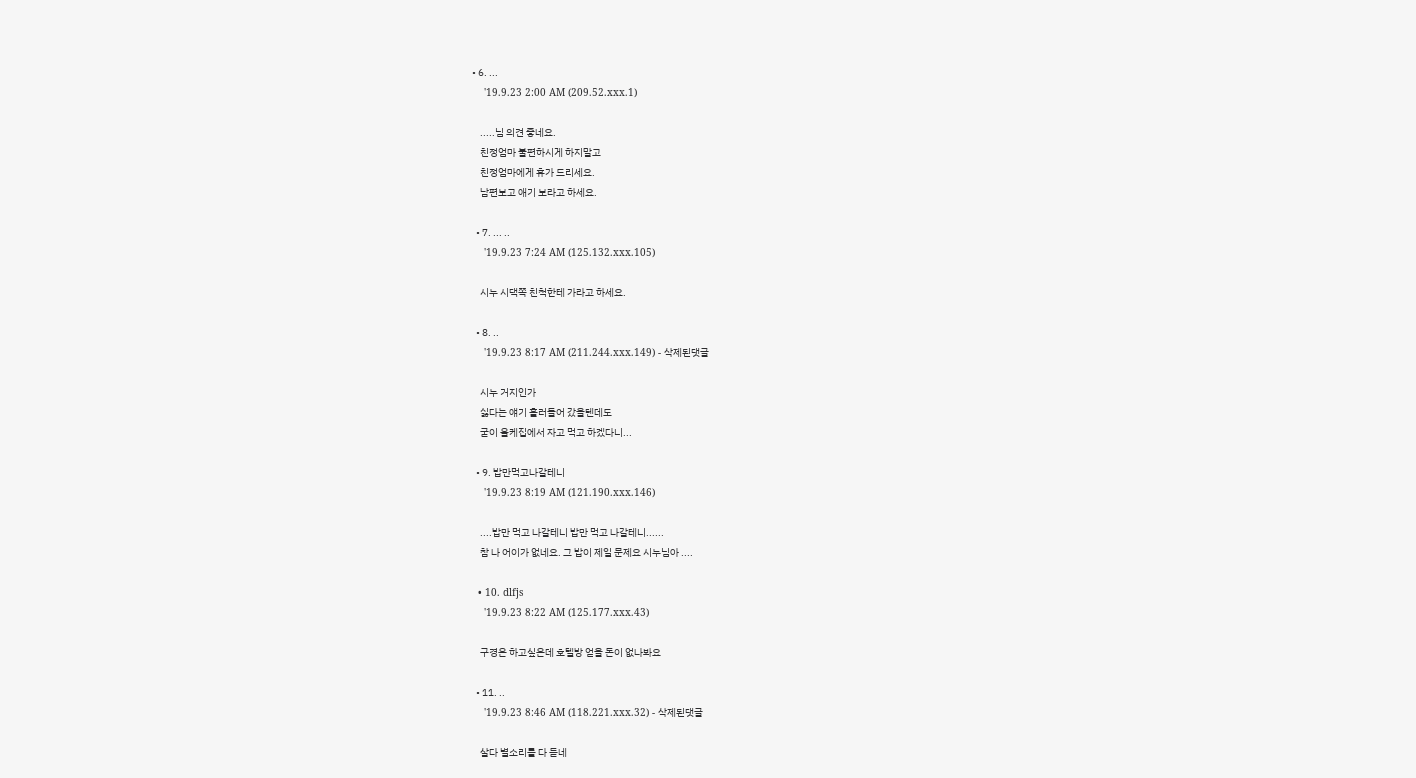• 6. ...
    '19.9.23 2:00 AM (209.52.xxx.1)

    .....님 의견 좋네요.
    친정엄마 불편하시게 하지말고
    친정엄마에게 휴가 드리세요.
    남편보고 애기 보라고 하세요.

  • 7. ... ..
    '19.9.23 7:24 AM (125.132.xxx.105)

    시누 시댁쪽 친척한테 가라고 하세요.

  • 8. ..
    '19.9.23 8:17 AM (211.244.xxx.149) - 삭제된댓글

    시누 거지인가
    싫다는 얘기 흘러들어 갔을텐데도
    굳이 올케집에서 자고 먹고 하겠다니...

  • 9. 밥만먹고나갈테니
    '19.9.23 8:19 AM (121.190.xxx.146)

    ....밥만 먹고 나갈테니 밥만 먹고 나갈테니......
    참 나 어이가 없네요. 그 밥이 제일 문제요 시누님아 ....

  • 10. dlfjs
    '19.9.23 8:22 AM (125.177.xxx.43)

    구경은 하고싶은데 호텔방 얻을 돈이 없나봐요

  • 11. ..
    '19.9.23 8:46 AM (118.221.xxx.32) - 삭제된댓글

    살다 별소리를 다 듣네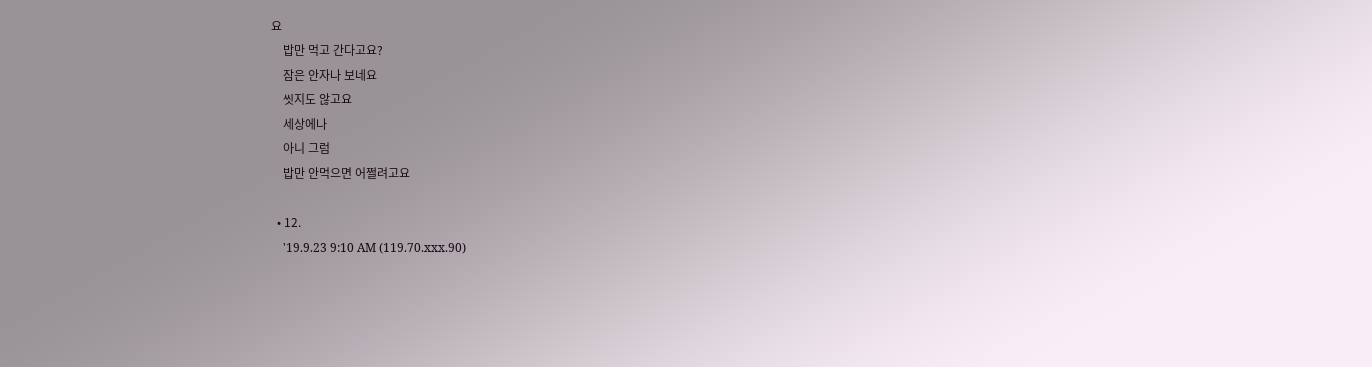요
    밥만 먹고 간다고요?
    잠은 안자나 보네요
    씻지도 않고요
    세상에나
    아니 그럼
    밥만 안먹으면 어쩔려고요

  • 12.
    '19.9.23 9:10 AM (119.70.xxx.90)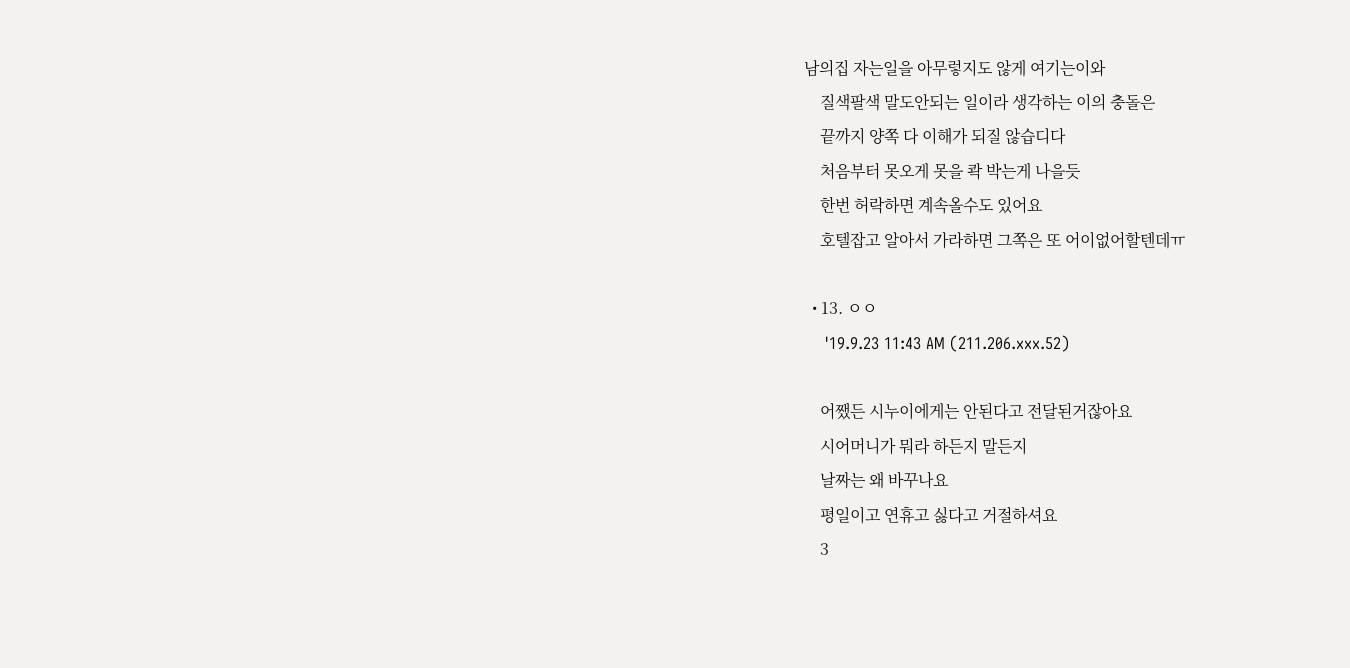남의집 자는일을 아무렇지도 않게 여기는이와
    질색팔색 말도안되는 일이라 생각하는 이의 충돌은
    끝까지 양쪽 다 이해가 되질 않습디다
    처음부터 못오게 못을 콱 박는게 나을듯
    한번 허락하면 계속올수도 있어요
    호텔잡고 알아서 가라하면 그쪽은 또 어이없어할텐데ㅠ

  • 13. ㅇㅇ
    '19.9.23 11:43 AM (211.206.xxx.52)

    어쨌든 시누이에게는 안된다고 전달된거잖아요
    시어머니가 뭐라 하든지 말든지
    날짜는 왜 바꾸나요
    평일이고 연휴고 싫다고 거절하셔요
    3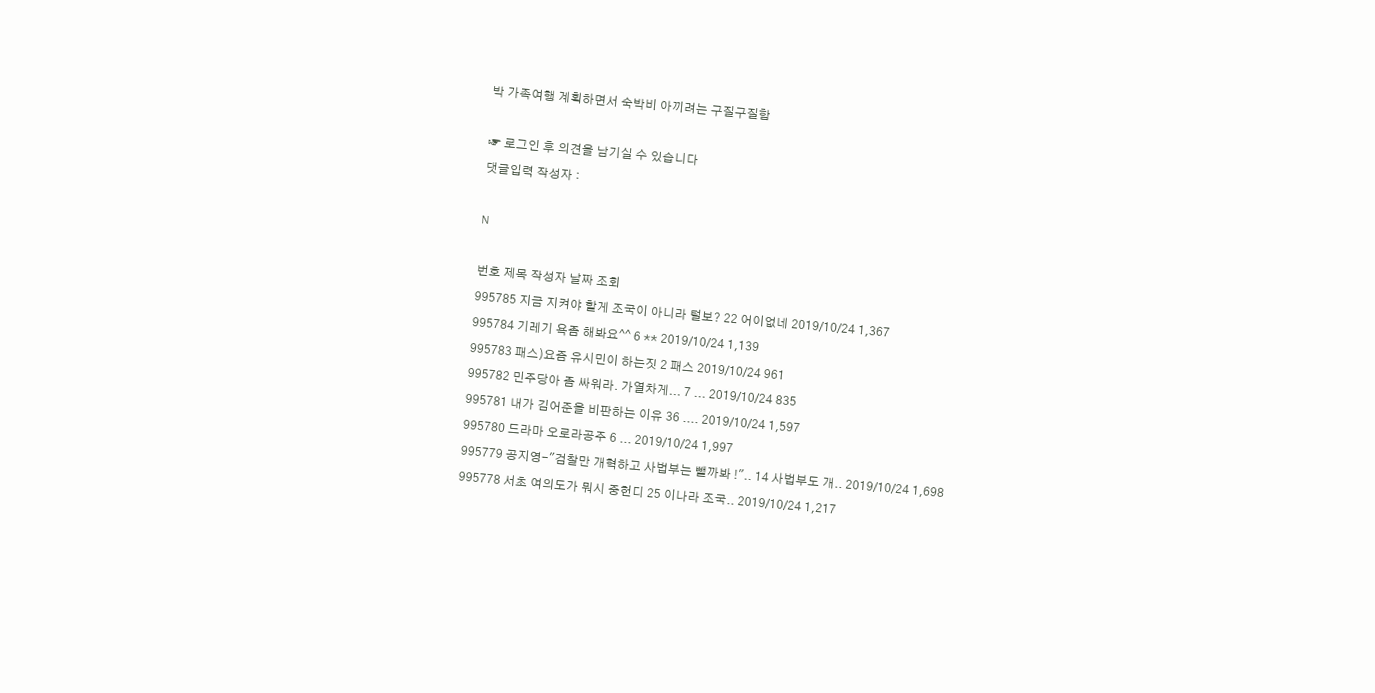박 가족여행 계획하면서 숙박비 아끼려는 구질구질함

☞ 로그인 후 의견을 남기실 수 있습니다
댓글입력 작성자 :

N

번호 제목 작성자 날짜 조회
995785 지금 지켜야 할게 조국이 아니라 털보? 22 어이없네 2019/10/24 1,367
995784 기레기 욕좀 해봐요^^ 6 ** 2019/10/24 1,139
995783 패스)요즘 유시민이 하는짓 2 패스 2019/10/24 961
995782 민주당아 좀 싸워라. 가열차게... 7 ... 2019/10/24 835
995781 내가 김어준을 비판하는 이유 36 .... 2019/10/24 1,597
995780 드라마 오로라공주 6 ... 2019/10/24 1,997
995779 공지영-"검찰만 개혁하고 사법부는 뺄까봐 !".. 14 사법부도 개.. 2019/10/24 1,698
995778 서초 여의도가 뭐시 중헌디 25 이나라 조국.. 2019/10/24 1,217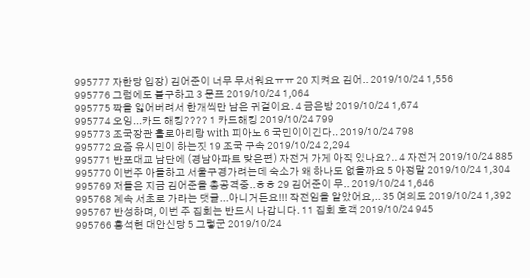995777 자한당 입장) 김어준이 너무 무서워요ㅠㅠ 20 지켜요 김어.. 2019/10/24 1,556
995776 그럼에도 불구하고 3 문프 2019/10/24 1,064
995775 짝을 잃어버려서 한개씩만 남은 귀걸이요. 4 금은방 2019/10/24 1,674
995774 오잉...카드 해킹???? 1 카드해킹 2019/10/24 799
995773 조국장관 홀로아리랑 with 피아노 6 국민이이긴다.. 2019/10/24 798
995772 요즘 유시민이 하는짓 19 조국 구속 2019/10/24 2,294
995771 반포대교 남단에 (경남아파트 맞은편) 자전거 가게 아직 있나요?.. 4 자전거 2019/10/24 885
995770 이번주 아들하고 서울구경가려는데 숙소가 왜 하나도 없을까요 5 아정말 2019/10/24 1,304
995769 저들은 지금 김어준을 총공격중..ㅎㅎ 29 김어준이 무.. 2019/10/24 1,646
995768 계속 서초로 가라는 댓글...아니거든요!!! 작전임을 알았어요,.. 35 여의도 2019/10/24 1,392
995767 반성하며, 이번 주 집회는 반드시 나갑니다. 11 집회 호객 2019/10/24 945
995766 홍석현 대안신당 5 그렇군 2019/10/24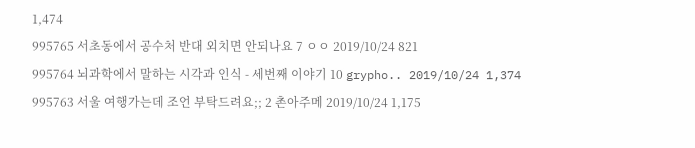1,474
995765 서초동에서 공수처 반대 외치면 안되나요 7 ㅇㅇ 2019/10/24 821
995764 뇌과학에서 말하는 시각과 인식 - 세번째 이야기 10 grypho.. 2019/10/24 1,374
995763 서울 여행가는데 조언 부탁드려요;; 2 촌아주메 2019/10/24 1,175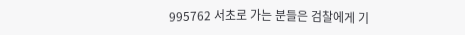995762 서초로 가는 분들은 검찰에게 기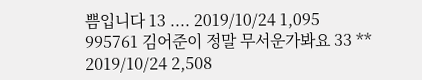쁨입니다 13 .... 2019/10/24 1,095
995761 김어준이 정말 무서운가봐요 33 ** 2019/10/24 2,508